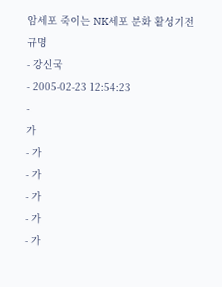암세포 죽이는 NK세포 분화 활성기전 규명
- 강신국
- 2005-02-23 12:54:23
-
가
- 가
- 가
- 가
- 가
- 가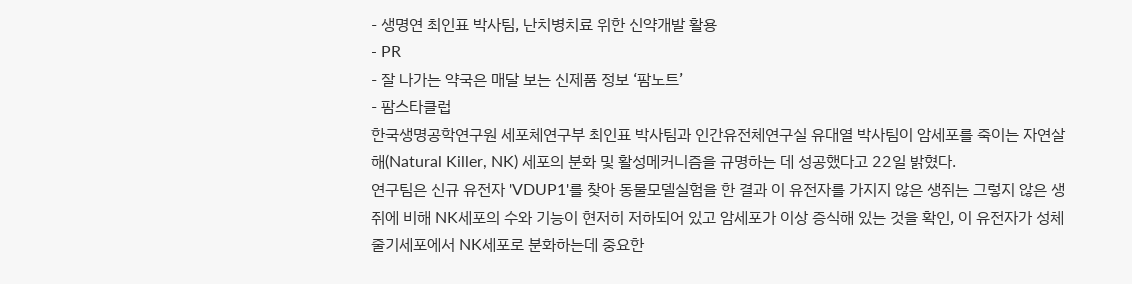- 생명연 최인표 박사팀, 난치병치료 위한 신약개발 활용
- PR
- 잘 나가는 약국은 매달 보는 신제품 정보 ‘팜노트’
- 팜스타클럽
한국생명공학연구원 세포체연구부 최인표 박사팀과 인간유전체연구실 유대열 박사팀이 암세포를 죽이는 자연살해(Natural Killer, NK) 세포의 분화 및 활성메커니즘을 규명하는 데 성공했다고 22일 밝혔다.
연구팀은 신규 유전자 'VDUP1'를 찾아 동물모델실험을 한 결과 이 유전자를 가지지 않은 생쥐는 그렇지 않은 생쥐에 비해 NK세포의 수와 기능이 현저히 저하되어 있고 암세포가 이상 증식해 있는 것을 확인, 이 유전자가 성체줄기세포에서 NK세포로 분화하는데 중요한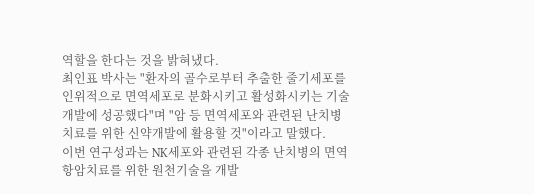역할을 한다는 것을 밝혀냈다.
최인표 박사는 "환자의 골수로부터 추출한 줄기세포를 인위적으로 면역세포로 분화시키고 활성화시키는 기술개발에 성공했다"며 "암 등 면역세포와 관련된 난치병치료를 위한 신약개발에 활용할 것"이라고 말했다.
이번 연구성과는 NK세포와 관련된 각종 난치병의 면역항암치료를 위한 원천기술을 개발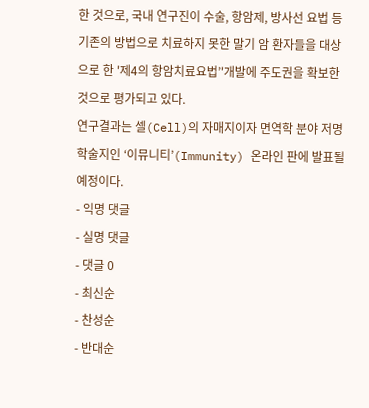한 것으로, 국내 연구진이 수술, 항암제, 방사선 요법 등 기존의 방법으로 치료하지 못한 말기 암 환자들을 대상으로 한 '제4의 항암치료요법’'개발에 주도권을 확보한 것으로 평가되고 있다.
연구결과는 셀(Cell)의 자매지이자 면역학 분야 저명 학술지인 ‘이뮤니티’(Immunity) 온라인 판에 발표될 예정이다.
- 익명 댓글
- 실명 댓글
- 댓글 0
- 최신순
- 찬성순
- 반대순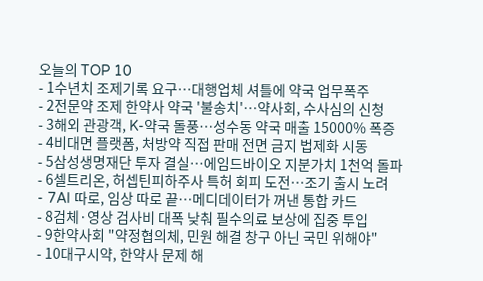오늘의 TOP 10
- 1수년치 조제기록 요구…대행업체 셔틀에 약국 업무폭주
- 2전문약 조제 한약사 약국 '불송치'…약사회, 수사심의 신청
- 3해외 관광객, K-약국 돌풍…성수동 약국 매출 15000% 폭증
- 4비대면 플랫폼, 처방약 직접 판매 전면 금지 법제화 시동
- 5삼성생명재단 투자 결실…에임드바이오 지분가치 1천억 돌파
- 6셀트리온, 허셉틴피하주사 특허 회피 도전…조기 출시 노려
- 7AI 따로, 임상 따로 끝…메디데이터가 꺼낸 통합 카드
- 8검체·영상 검사비 대폭 낮춰 필수의료 보상에 집중 투입
- 9한약사회 "약정협의체, 민원 해결 창구 아닌 국민 위해야"
- 10대구시약, 한약사 문제 해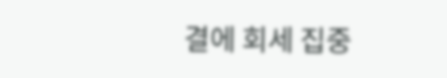결에 회세 집중